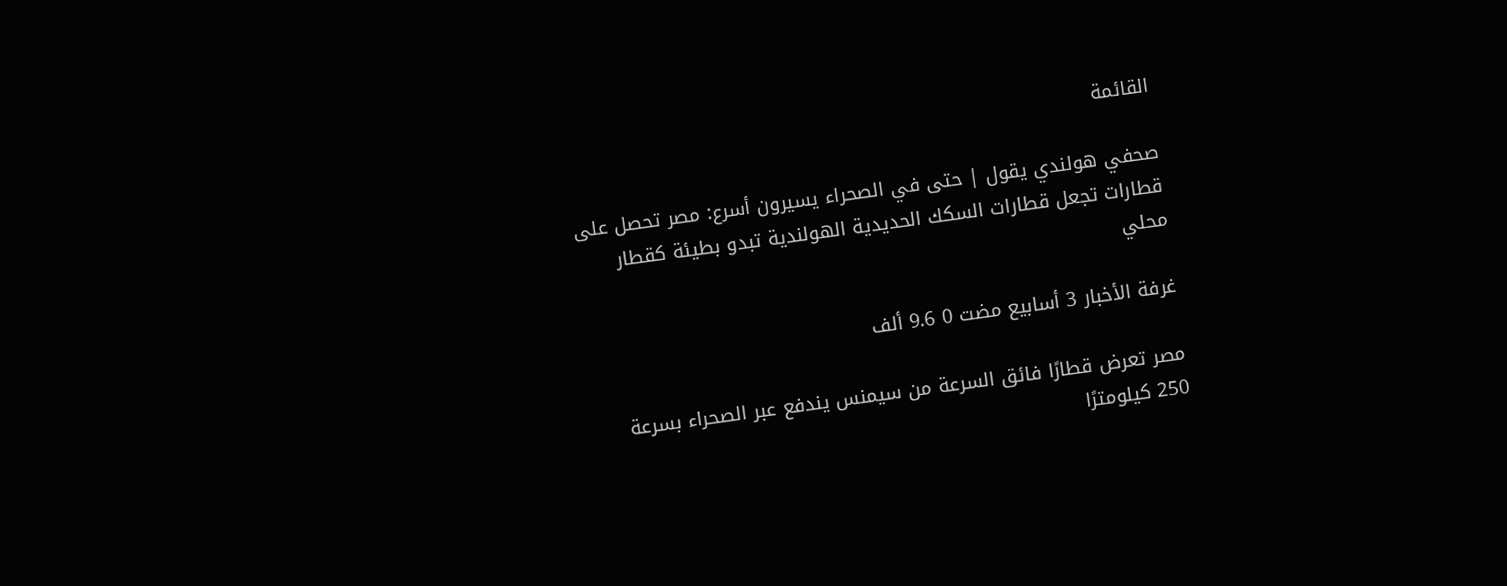القائمة

صحفي هولندي يقول | حتى في الصحراء يسيرون أسرع: مصر تحصل على قطارات تجعل قطارات السكك الحديدية الهولندية تبدو بطيئة كقطار محلي

غرفة الأخبار 3 أسابيع مضت 0 9.6 ألف

مصر تعرض قطارًا فائق السرعة من سيمنس يندفع عبر الصحراء بسرعة 250 كيلومترًا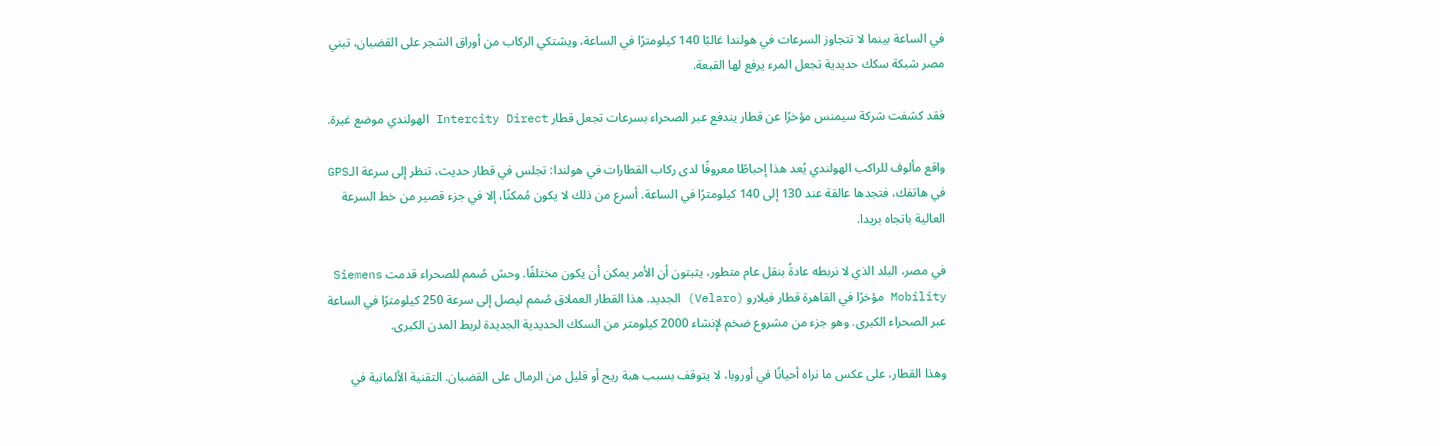في الساعة بينما لا تتجاوز السرعات في هولندا غالبًا 140 كيلومترًا في الساعة، ويشتكي الركاب من أوراق الشجر على القضبان، تبني مصر شبكة سكك حديدية تجعل المرء يرفع لها القبعة.

فقد كشفت شركة سيمنس مؤخرًا عن قطار يندفع عبر الصحراء بسرعات تجعل قطار Intercity Direct الهولندي موضع غيرة.

واقع مألوف للراكب الهولندي يُعد هذا إحباطًا معروفًا لدى ركاب القطارات في هولندا: تجلس في قطار حديث، تنظر إلى سرعة الـGPS في هاتفك، فتجدها عالقة عند 130 إلى 140 كيلومترًا في الساعة. أسرع من ذلك لا يكون مُمكنًا، إلا في جزء قصير من خط السرعة العالية باتجاه بريدا.

في مصر، البلد الذي لا نربطه عادةً بنقل عام متطور، يثبتون أن الأمر يمكن أن يكون مختلفًا. وحش صُمم للصحراء قدمت Siemens Mobility مؤخرًا في القاهرة قطار فيلارو (Velaro) الجديد. هذا القطار العملاق صُمم ليصل إلى سرعة 250 كيلومترًا في الساعة عبر الصحراء الكبرى. وهو جزء من مشروع ضخم لإنشاء 2000 كيلومتر من السكك الحديدية الجديدة لربط المدن الكبرى.

وهذا القطار، على عكس ما نراه أحيانًا في أوروبا، لا يتوقف بسبب هبة ريح أو قليل من الرمال على القضبان. التقنية الألمانية في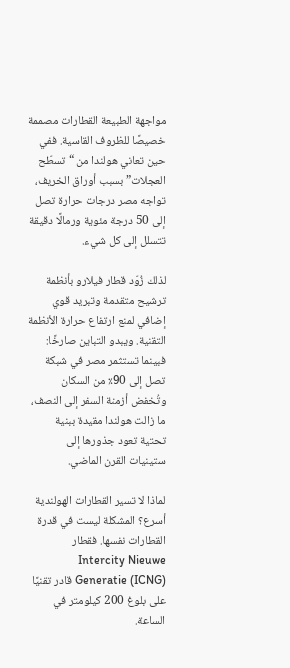مواجهة الطبيعة القطارات مصممة خصيصًا للظروف القاسية. ففي حين تعاني هولندا من “تسطّح العجلات” بسبب أوراق الخريف، تواجه مصر درجات حرارة تصل إلى 50 درجة مئوية ورمالًا دقيقة تتسلل إلى كل شيء.

لذلك زُوّد قطار فيلارو بأنظمة ترشيح متقدمة وتبريد قوي إضافي لمنع ارتفاع حرارة الأنظمة التقنية. ويبدو التباين صارخًا: فبينما تستثمر مصر في شبكة تصل إلى 90٪ من السكان وتُخفض أزمنة السفر إلى النصف، ما زالت هولندا مقيدة ببنية تحتية تعود جذورها إلى ستينيات القرن الماضي.

لماذا لا تسير القطارات الهولندية أسرع؟ المشكلة ليست في قدرة القطارات نفسها. فقطار Intercity Nieuwe Generatie (ICNG) قادر تقنيًا على بلوغ 200 كيلومتر في الساعة.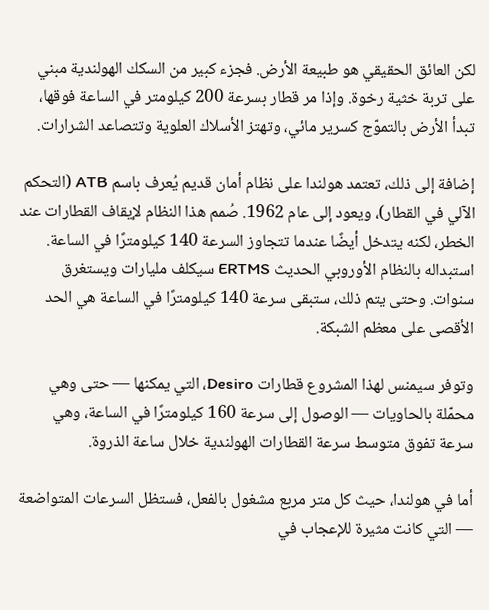لكن العائق الحقيقي هو طبيعة الأرض. فجزء كبير من السكك الهولندية مبني على تربة خثية رخوة. وإذا مر قطار بسرعة 200 كيلومتر في الساعة فوقها، تبدأ الأرض بالتموّج كسرير مائي، وتهتز الأسلاك العلوية وتتصاعد الشرارات.

إضافة إلى ذلك، تعتمد هولندا على نظام أمان قديم يُعرف باسم ATB (التحكم الآلي في القطار)، ويعود إلى عام 1962. صُمم هذا النظام لإيقاف القطارات عند الخطر، لكنه يتدخل أيضًا عندما تتجاوز السرعة 140 كيلومترًا في الساعة. استبداله بالنظام الأوروبي الحديث ERTMS سيكلف مليارات ويستغرق سنوات. وحتى يتم ذلك، ستبقى سرعة 140 كيلومترًا في الساعة هي الحد الأقصى على معظم الشبكة.

وتوفر سيمنس لهذا المشروع قطارات Desiro، التي يمكنها — حتى وهي محمّلة بالحاويات — الوصول إلى سرعة 160 كيلومترًا في الساعة، وهي سرعة تفوق متوسط سرعة القطارات الهولندية خلال ساعة الذروة.

أما في هولندا، حيث كل متر مربع مشغول بالفعل، فستظل السرعات المتواضعة — التي كانت مثيرة للإعجاب في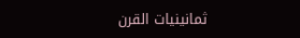ثمانينيات القرن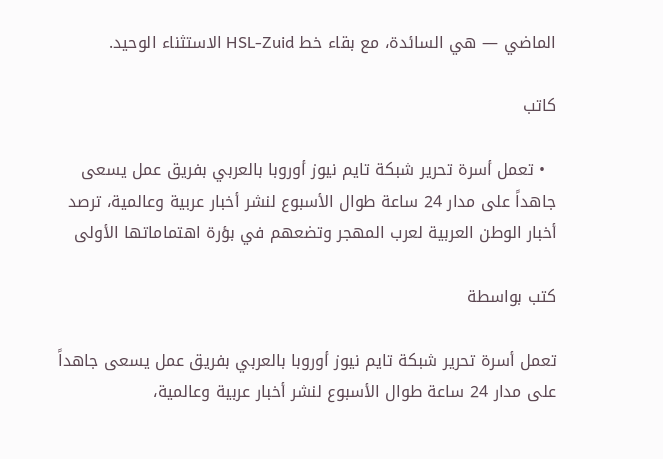الماضي — هي السائدة، مع بقاء خط HSL-Zuid الاستثناء الوحيد.

كاتب

  • تعمل أسرة تحرير شبكة تايم نيوز أوروبا بالعربي بفريق عمل يسعى جاهداً على مدار 24 ساعة طوال الأسبوع لنشر أخبار عربية وعالمية، ترصد أخبار الوطن العربية لعرب المهجر وتضعهم في بؤرة اهتماماتها الأولى

كتب بواسطة

تعمل أسرة تحرير شبكة تايم نيوز أوروبا بالعربي بفريق عمل يسعى جاهداً على مدار 24 ساعة طوال الأسبوع لنشر أخبار عربية وعالمية،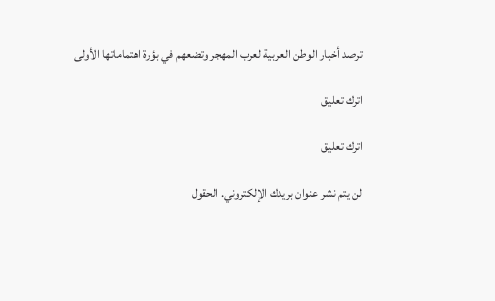ترصد أخبار الوطن العربية لعرب المهجر وتضعهم في بؤرة اهتماماتها الأولى

اترك تعليق

اترك تعليق

لن يتم نشر عنوان بريدك الإلكتروني. الحقول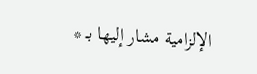الإلزامية مشار إليها بـ *